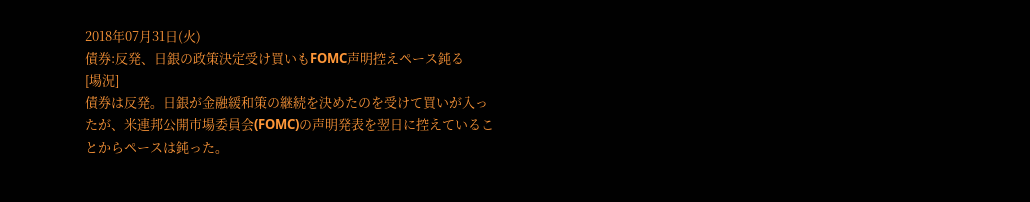2018年07月31日(火)
債券:反発、日銀の政策決定受け買いもFOMC声明控えペース鈍る
[場況]
債券は反発。日銀が金融緩和策の継続を決めたのを受けて買いが入ったが、米連邦公開市場委員会(FOMC)の声明発表を翌日に控えていることからペースは鈍った。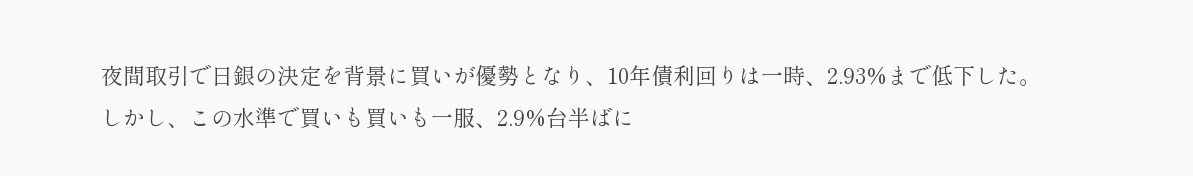夜間取引で日銀の決定を背景に買いが優勢となり、10年債利回りは一時、2.93%まで低下した。しかし、この水準で買いも買いも一服、2.9%台半ばに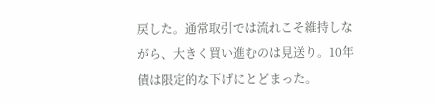戻した。通常取引では流れこそ維持しながら、大きく買い進むのは見送り。10年債は限定的な下げにとどまった。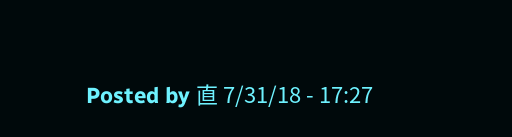Posted by 直 7/31/18 - 17:27